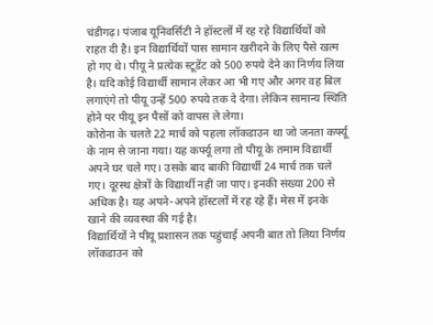चंडीगढ़। पंजाब यूनिवर्सिटी ने हॉस्टलों में रह रहे विद्यार्थियों को राहत दी है। इन विद्यार्थियों पास सामान खरीदने के लिए पैसे खत्म हो गए थे। पीयू ने प्रत्येक स्टूडेंट को 500 रुपये देने का निर्णय लिया है। यदि कोई विद्यार्थी सामान लेकर आ भी गए और अगर वह बिल लगाएंगे तो पीयू उन्हें 500 रुपये तक दे देगा। लेकिन सामान्य स्थिति होने पर पीयू इन पैसों को वापस ले लेगा।
कोरोना के चलते 22 मार्च को पहला लॉकडाउन था जो जनता कर्फ्यू के नाम से जाना गया। यह कर्फ्यू लगा तो पीयू के तमाम विद्यार्थी अपने घर चले गए। उसके बाद बाकी विद्यार्थी 24 मार्च तक चले गए। दूरस्थ क्षेत्रों के विद्यार्थी नहीं जा पाए। इनकी संख्या 200 से अधिक है। यह अपने-अपने हॉस्टलों में रह रहे हैं। मेस में इनके खाने की व्यवस्था की गई है।
विद्यार्थियों ने पीयू प्रशासन तक पहुंचाई अपनी बात तो लिया निर्णय
लॉकडाउन को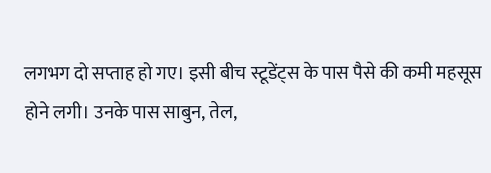लगभग दो सप्ताह हो गए। इसी बीच स्टूडेंट्स के पास पैसे की कमी महसूस होने लगी। उनके पास साबुन, तेल,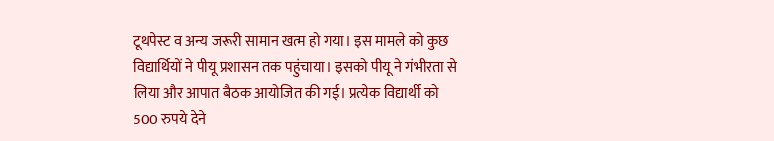टूथपेस्ट व अन्य जरूरी सामान खत्म हो गया। इस मामले को कुछ विद्यार्थियों ने पीयू प्रशासन तक पहुंचाया। इसको पीयू ने गंभीरता से लिया और आपात बैठक आयोजित की गई। प्रत्येक विद्यार्थी को 500 रुपये देने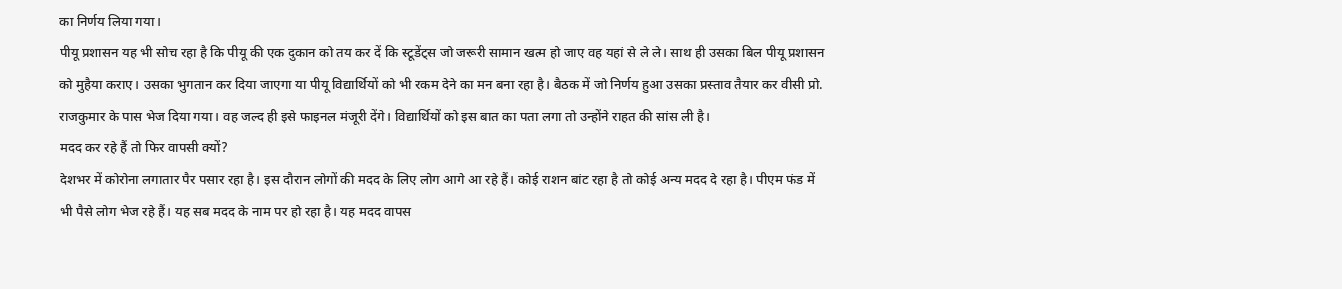का निर्णय लिया गया।
पीयू प्रशासन यह भी सोच रहा है कि पीयू की एक दुकान को तय कर दें कि स्टूडेंट्स जो जरूरी सामान खत्म हो जाए वह यहां से ले ले। साथ ही उसका बिल पीयू प्रशासन को मुहैया कराए। उसका भुगतान कर दिया जाएगा या पीयू विद्यार्थियों को भी रकम देने का मन बना रहा है। बैठक में जो निर्णय हुआ उसका प्रस्ताव तैयार कर वीसी प्रो. राजकुमार के पास भेज दिया गया। वह जल्द ही इसे फाइनल मंजूरी देंगे। विद्यार्थियों को इस बात का पता लगा तो उन्होंने राहत की सांस ली है।
मदद कर रहे हैं तो फिर वापसी क्यों?
देशभर में कोरोना लगातार पैर पसार रहा है। इस दौरान लोगों की मदद के लिए लोग आगे आ रहे हैं। कोई राशन बांट रहा है तो कोई अन्य मदद दे रहा है। पीएम फंड में भी पैसे लोग भेज रहे हैं। यह सब मदद के नाम पर हो रहा है। यह मदद वापस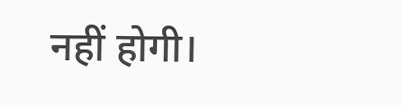नहीं होगी।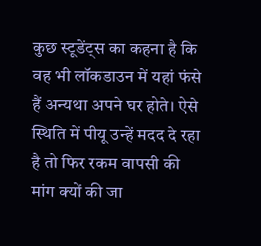कुछ स्टूडेंट्स का कहना है कि वह भी लॉकडाउन में यहां फंसे हैं अन्यथा अपने घर होते। ऐसे स्थिति में पीयू उन्हें मदद दे रहा है तो फिर रकम वापसी की मांग क्यों की जा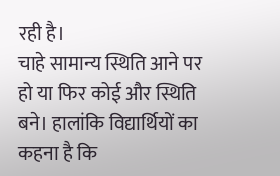रही है।
चाहे सामान्य स्थिति आने पर हो या फिर कोई और स्थिति बने। हालांकि विद्यार्थियों का कहना है कि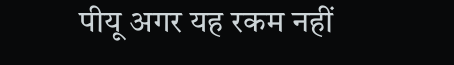पीयू अगर यह रकम नहीं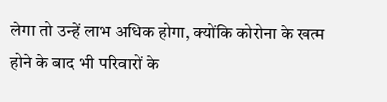लेगा तो उन्हें लाभ अधिक होगा, क्योंकि कोरोना के खत्म होने के बाद भी परिवारों के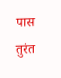पास तुरंत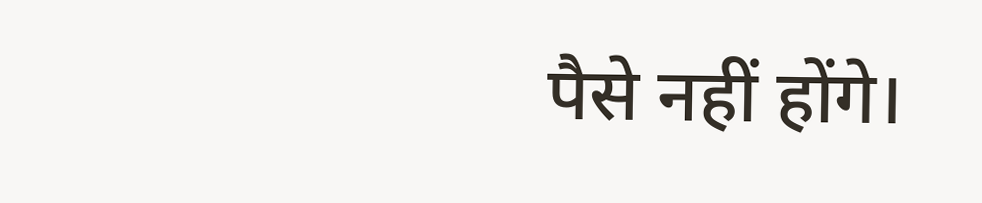पैसे नहीं होंगे।